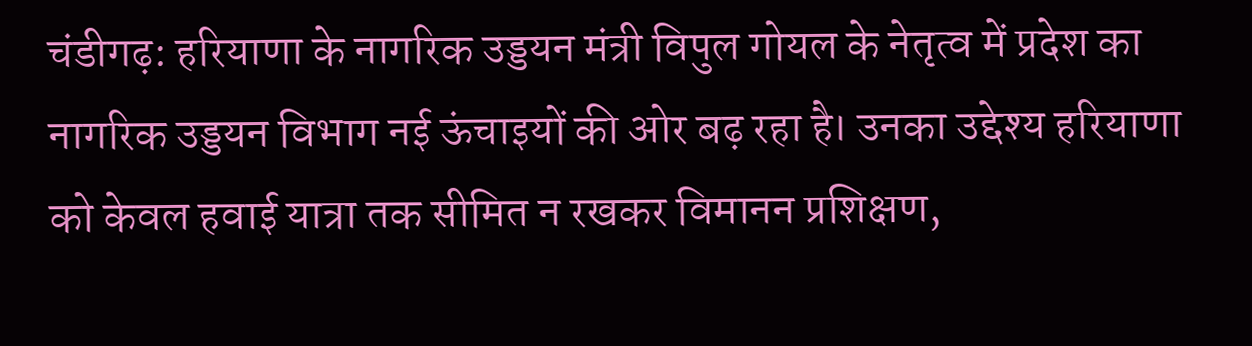चंडीगढ़: हरियाणा के नागरिक उड्डयन मंत्री विपुल गोयल के नेतृत्व में प्रदेश का नागरिक उड्डयन विभाग नई ऊंचाइयों की ओर बढ़ रहा है। उनका उद्देश्य हरियाणा को केवल हवाई यात्रा तक सीमित न रखकर विमानन प्रशिक्षण,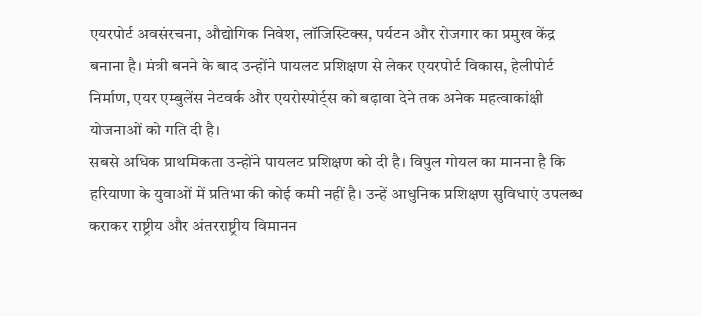एयरपोर्ट अवसंरचना, औद्योगिक निवेश, लॉजिस्टिक्स, पर्यटन और रोजगार का प्रमुख केंद्र बनाना है। मंत्री बनने के बाद उन्होंने पायलट प्रशिक्षण से लेकर एयरपोर्ट विकास, हेलीपोर्ट निर्माण, एयर एम्बुलेंस नेटवर्क और एयरोस्पोर्ट्स को बढ़ावा देने तक अनेक महत्वाकांक्षी योजनाओं को गति दी है।
सबसे अधिक प्राथमिकता उन्होंने पायलट प्रशिक्षण को दी है। विपुल गोयल का मानना है कि हरियाणा के युवाओं में प्रतिभा की कोई कमी नहीं है। उन्हें आधुनिक प्रशिक्षण सुविधाएं उपलब्ध कराकर राष्ट्रीय और अंतरराष्ट्रीय विमानन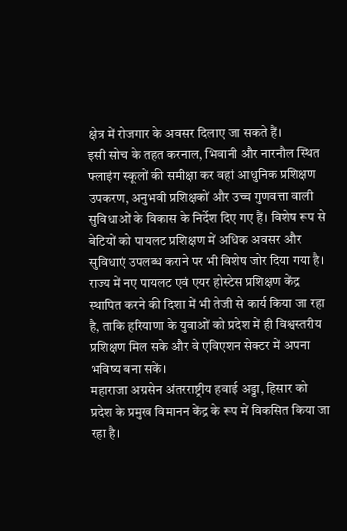क्षेत्र में रोजगार के अवसर दिलाए जा सकते हैं।
इसी सोच के तहत करनाल, भिवानी और नारनौल स्थित फ्लाइंग स्कूलों की समीक्षा कर वहां आधुनिक प्रशिक्षण उपकरण, अनुभवी प्रशिक्षकों और उच्च गुणवत्ता वाली सुविधाओं के विकास के निर्देश दिए गए हैं। विशेष रूप से बेटियों को पायलट प्रशिक्षण में अधिक अवसर और सुविधाएं उपलब्ध कराने पर भी विशेष जोर दिया गया है।
राज्य में नए पायलट एवं एयर होस्टेस प्रशिक्षण केंद्र स्थापित करने की दिशा में भी तेजी से कार्य किया जा रहा है, ताकि हरियाणा के युवाओं को प्रदेश में ही विश्वस्तरीय प्रशिक्षण मिल सके और वे एविएशन सेक्टर में अपना भविष्य बना सकें।
महाराजा अग्रसेन अंतरराष्ट्रीय हवाई अड्डा, हिसार को प्रदेश के प्रमुख विमानन केंद्र के रूप में विकसित किया जा रहा है।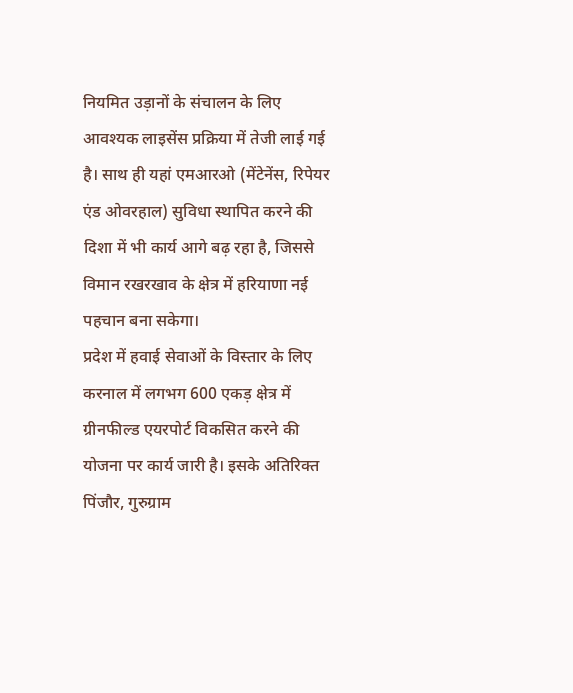नियमित उड़ानों के संचालन के लिए आवश्यक लाइसेंस प्रक्रिया में तेजी लाई गई है। साथ ही यहां एमआरओ (मेंटेनेंस, रिपेयर एंड ओवरहाल) सुविधा स्थापित करने की दिशा में भी कार्य आगे बढ़ रहा है, जिससे विमान रखरखाव के क्षेत्र में हरियाणा नई पहचान बना सकेगा।
प्रदेश में हवाई सेवाओं के विस्तार के लिए करनाल में लगभग 600 एकड़ क्षेत्र में ग्रीनफील्ड एयरपोर्ट विकसित करने की योजना पर कार्य जारी है। इसके अतिरिक्त पिंजौर, गुरुग्राम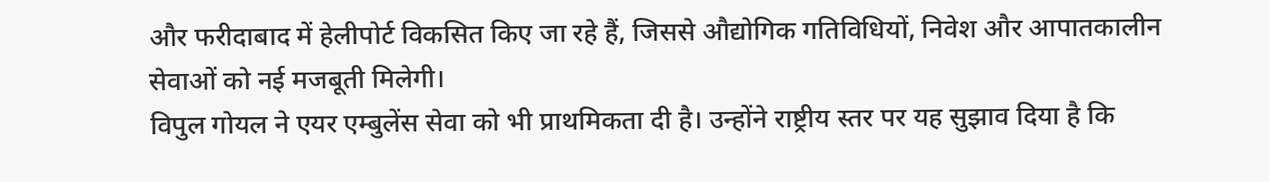और फरीदाबाद में हेलीपोर्ट विकसित किए जा रहे हैं, जिससे औद्योगिक गतिविधियों, निवेश और आपातकालीन सेवाओं को नई मजबूती मिलेगी।
विपुल गोयल ने एयर एम्बुलेंस सेवा को भी प्राथमिकता दी है। उन्होंने राष्ट्रीय स्तर पर यह सुझाव दिया है कि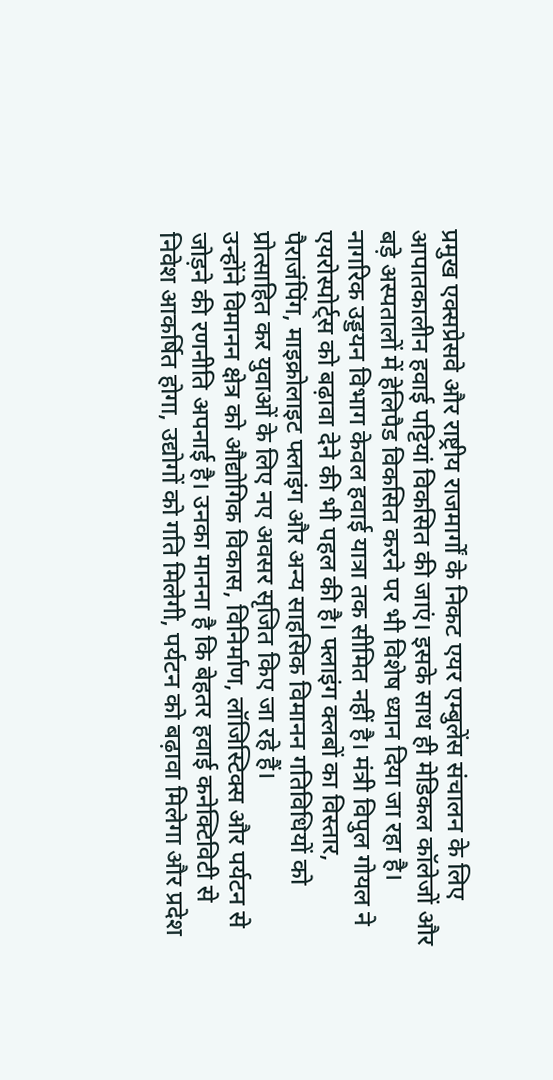प्रमुख एक्सप्रेसवे और राष्ट्रीय राजमार्गों के निकट एयर एम्बुलेंस संचालन के लिए आपातकालीन हवाई पट्टियां विकसित की जाएं। इसके साथ ही मेडिकल कॉलेजों और बड़े अस्पतालों में हेलिपैड विकसित करने पर भी विशेष ध्यान दिया जा रहा है।
नागरिक उड्डयन विभाग केवल हवाई यात्रा तक सीमित नहीं है। मंत्री विपुल गोयल ने एयरोस्पोर्ट्स को बढ़ावा देने की भी पहल की है। फ्लाइंग क्लबों का विस्तार, पैराजंपिंग, माइक्रोलाइट फ्लाइंग और अन्य साहसिक विमानन गतिविधियों को प्रोत्साहित कर युवाओं के लिए नए अवसर सृजित किए जा रहे हैं।
उन्होंने विमानन क्षेत्र को औद्योगिक विकास, विनिर्माण, लॉजिस्टिक्स और पर्यटन से जोड़ने की रणनीति अपनाई है। उनका मानना है कि बेहतर हवाई कनेक्टिविटी से निवेश आकर्षित होगा, उद्योगों को गति मिलेगी, पर्यटन को बढ़ावा मिलेगा और प्रदेश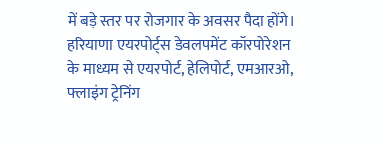में बड़े स्तर पर रोजगार के अवसर पैदा होंगे।
हरियाणा एयरपोर्ट्स डेवलपमेंट कॉरपोरेशन के माध्यम से एयरपोर्ट, हेलिपोर्ट, एमआरओ, फ्लाइंग ट्रेनिंग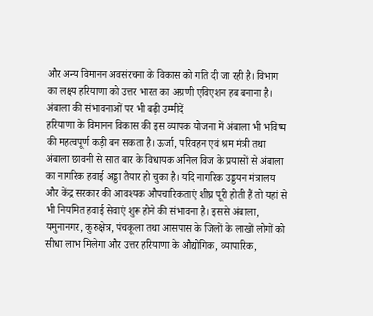और अन्य विमानन अवसंरचना के विकास को गति दी जा रही है। विभाग का लक्ष्य हरियाणा को उत्तर भारत का अग्रणी एविएशन हब बनाना है।
अंबाला की संभावनाओं पर भी बढ़ी उम्मीदें
हरियाणा के विमानन विकास की इस व्यापक योजना में अंबाला भी भविष्य की महत्वपूर्ण कड़ी बन सकता है। ऊर्जा, परिवहन एवं श्रम मंत्री तथा अंबाला छावनी से सात बार के विधायक अनिल विज के प्रयासों से अंबाला का नागरिक हवाई अड्डा तैयार हो चुका है। यदि नागरिक उड्डयन मंत्रालय और केंद्र सरकार की आवश्यक औपचारिकताएं शीघ्र पूरी होती हैं तो यहां से भी नियमित हवाई सेवाएं शुरू होने की संभावना है। इससे अंबाला, यमुनानगर, कुरुक्षेत्र, पंचकूला तथा आसपास के जिलों के लाखों लोगों को सीधा लाभ मिलेगा और उत्तर हरियाणा के औद्योगिक, व्यापारिक,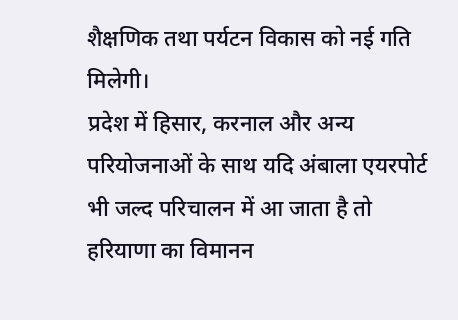शैक्षणिक तथा पर्यटन विकास को नई गति मिलेगी।
प्रदेश में हिसार, करनाल और अन्य परियोजनाओं के साथ यदि अंबाला एयरपोर्ट भी जल्द परिचालन में आ जाता है तो हरियाणा का विमानन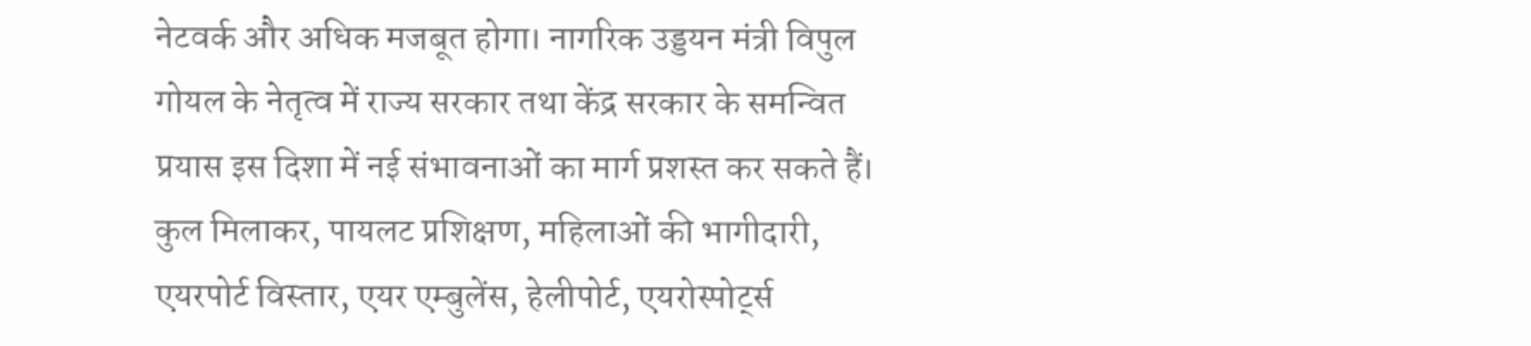नेटवर्क और अधिक मजबूत होगा। नागरिक उड्डयन मंत्री विपुल गोयल के नेतृत्व में राज्य सरकार तथा केंद्र सरकार के समन्वित प्रयास इस दिशा में नई संभावनाओं का मार्ग प्रशस्त कर सकते हैं।
कुल मिलाकर, पायलट प्रशिक्षण, महिलाओं की भागीदारी, एयरपोर्ट विस्तार, एयर एम्बुलेंस, हेलीपोर्ट, एयरोस्पोर्ट्स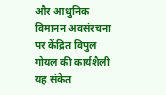और आधुनिक विमानन अवसंरचना पर केंद्रित विपुल गोयल की कार्यशैली यह संकेत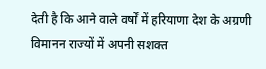देती है कि आने वाले वर्षों में हरियाणा देश के अग्रणी विमानन राज्यों में अपनी सशक्त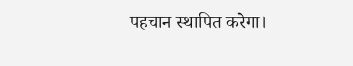पहचान स्थापित करेगा।